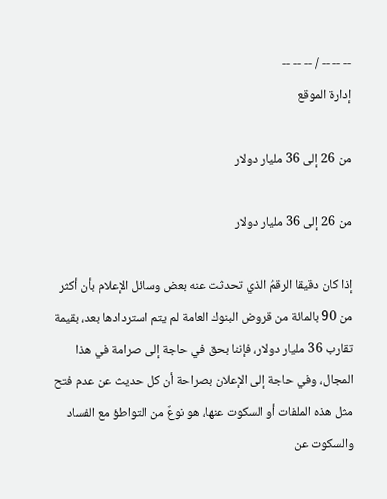-- -- -- / -- -- --
إدارة الموقع

من 26 إلى 36 مليار دولار

من 26 إلى 36 مليار دولار

إذا كان دقيقا الرقمُ الذي تحدثت عنه بعض وسائل الإعلام بأن أكثر من 90 بالمائة من قروض البنوك العامة لم يتم استردادها بعد، بقيمة تقارب 36 مليار دولار، فإننا بحق في حاجة إلى صرامة في هذا المجال، وفي حاجة إلى الإعلان بصراحة أن كل حديث عن عدم فتح مثل هذه الملفات أو السكوت عنها، هو نوعٌ من التواطؤ مع الفساد والسكوت عن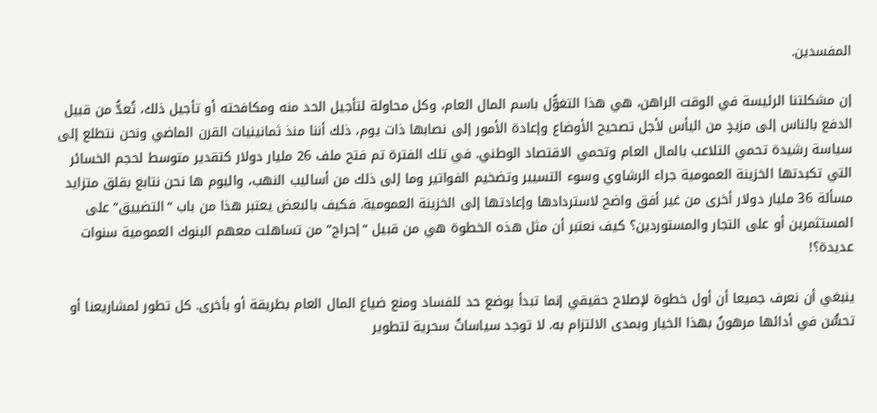المفسدين.

إن مشكلتنا الرئيسة في الوقت الراهن، هي هذا التغوُّل باسم المال العام، وكل محاولة لتأجيل الحد منه ومكافحته أو تأجيل ذلك، تُعدُّ من قبيل الدفع بالناس إلى مزيدٍ من اليأس لأجل تصحيح الأوضاع وإعادة الأمور إلى نصابها ذات يوم، ذلك أننا منذ ثمانينيات القرن الماضي ونحن نتطلع إلى سياسة رشيدة تحمي التلاعب بالمال العام وتحمي الاقتصاد الوطني. في تلك الفترة تم فتح ملف 26 مليار دولار كتقدير متوسط لحجم الخسائر التي تكبدتها الخزينة العمومية جراء الرشاوي وسوء التسيير وتضخيم الفواتير وما إلى ذلك من أساليب النهب، واليوم ها نحن نتابع بقلق متزايد مسألة 36 مليار دولار أخرى من غير أفق واضح لاستردادها وإعادتها إلى الخزينة العمومية. فكيف بالبعض يعتبر هذا من باب “التضييق” على المستثمرين أو على التجار والمستوردين؟ كيف نعتبر أن مثل هذه الخطوة هي من قبيل “إحراج” من تساهلت معهم البنوك العمومية سنوات عديدة؟!

ينبغي أن نعرف جميعا أن أول خطوة لإصلاح حقيقي إنما تبدأ بوضع حد للفساد ومنع ضياع المال العام بطريقة أو بأخرى. كل تطور لمشاريعنا أو تحسُّن في أدائها مرهونٌ بهذا الخيار وبمدى الالتزام به. لا توجد سياساتٌ سحرية لتطوير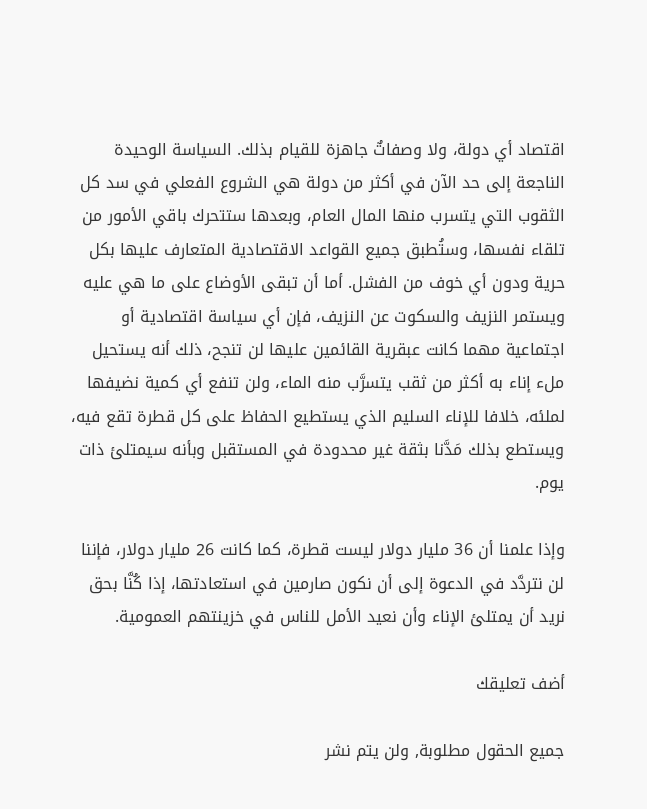اقتصاد أي دولة، ولا وصفاتٌ جاهزة للقيام بذلك. السياسة الوحيدة الناجعة إلى حد الآن في أكثر من دولة هي الشروع الفعلي في سد كل الثقوب التي يتسرب منها المال العام، وبعدها ستتحرك باقي الأمور من تلقاء نفسها، وستُطبق جميع القواعد الاقتصادية المتعارف عليها بكل حرية ودون أي خوف من الفشل. أما أن تبقى الأوضاع على ما هي عليه ويستمر النزيف والسكوت عن النزيف، فإن أي سياسة اقتصادية أو اجتماعية مهما كانت عبقرية القائمين عليها لن تنجح، ذلك أنه يستحيل ملء إناء به أكثر من ثقب يتسرَّب منه الماء، ولن تنفع أي كمية نضيفها لملئه، خلافا للإناء السليم الذي يستطيع الحفاظ على كل قطرة تقع فيه، ويستطع بذلك مَدَّنا بثقة غير محدودة في المستقبل وبأنه سيمتلئ ذات يوم.

وإذا علمنا أن 36 مليار دولار ليست قطرة، كما كانت 26 مليار دولار، فإننا لن نتردَّد في الدعوة إلى أن نكون صارمين في استعادتها، إذا كُنَّا بحق نريد أن يمتلئ الإناء وأن نعيد الأمل للناس في خزينتهم العمومية.

أضف تعليقك

جميع الحقول مطلوبة, ولن يتم نشر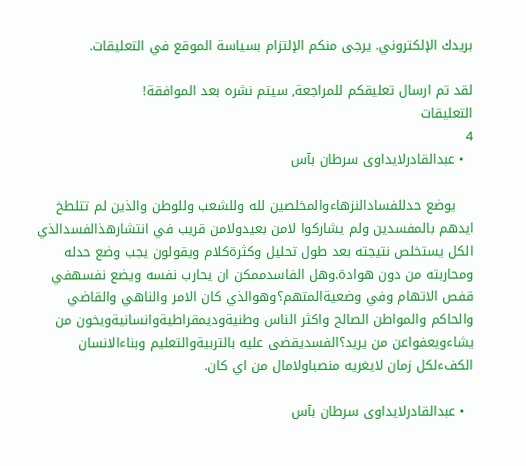بريدك الإلكتروني. يرجى منكم الإلتزام بسياسة الموقع في التعليقات.

لقد تم ارسال تعليقكم للمراجعة, سيتم نشره بعد الموافقة!
التعليقات
4
  • عبدالقادرلايداوى سرطان بآس

    يوضع حدللفسادالنزهاءوالمخلصين لله وللشعب وللوطن والذين لم تتلطخ ايدهم بالمفسدين ولم يشاركوا لامن بعيدولامن قريب في انتشارهذالفسدالذي الكل يستخلص نتيجته بعد طول تحليل وكثرةكلام ويقولون يجب وضع حدله ومحاربته من دون هوادة.وهل الفاسدممكن ان يحارب نفسه ويضع نفسهفي قفص الاتهام وفي وضعيةالمتهم؟وهوالذي كان الامر والناهي والقاضي والحاكم والمواطن الصالح واكثر الناس وطنيةوديمقراطيةوانسانيةويخون من يشاءويعفواعن من يريد؟الفسديقضى عليه بالتربيةوالتعليم وبناءالانسان الكفءلكل زمان لايغريه منصباولامال من اي كان.

  • عبدالقادرلايداوى سرطان بآس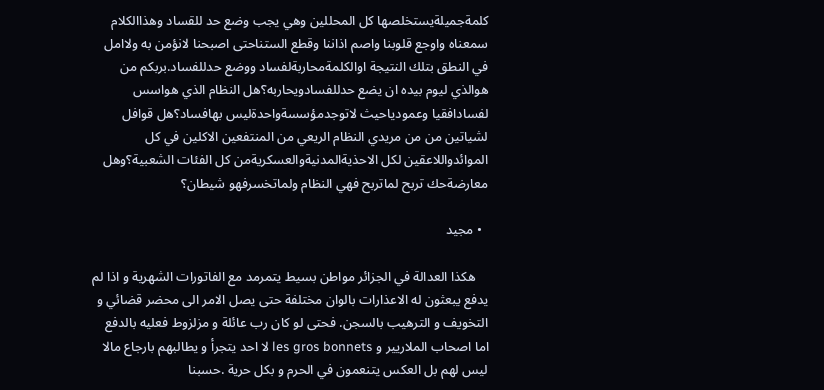كلمةجميلةيستخلصها كل المحللين وهي يجب وضع حد للقساد وهذاالكلام سمعناه واوجع قلوبنا واصم اذاننا وقطع الستناحتى اصبحنا لانؤمن به ولاامل في النطق بتلك النتيجة اوالكلمةمحاربةلفساد ووضع حدللفساد.بربكم من هوالذي ليوم بيده ان يضع حدللفسادويحاربه؟هل النظام الذي هواسس لفسادافقيا وعمودياحيث لاتوجدمؤسسةواحدةليس بهافساد؟هل قوافل لشياتين من من مريدي النظام الريعي من المنتفعين الاكلين في كل الموائدواللاعقين لكل الاحذيةالمدنيةوالعسكريةمن كل الفئات الشعبية؟وهل معارضةحك تربح لماتربح فهي النظام ولماتخسرفهو شيطان؟

  • مجيد

    هكذا العدالة في الجزائر مواطن بسيط يتمرمد مع الفاتورات الشهرية و اذا لم يدفع يبعثون له الاعذارات بالوان مختلفة حتى يصل الامر الى محضر قضائي و التخويف و الترهيب بالسجن. فحتى لو كان رب عائلة و مزلزوط فعليه بالدفع اما اصحاب الملاريير و les gros bonnets لا احد يتجرأ و يطالبهم بارجاع مالا ليس لهم بل العكس يتنعمون في الحرم و بكل حرية .حسبنا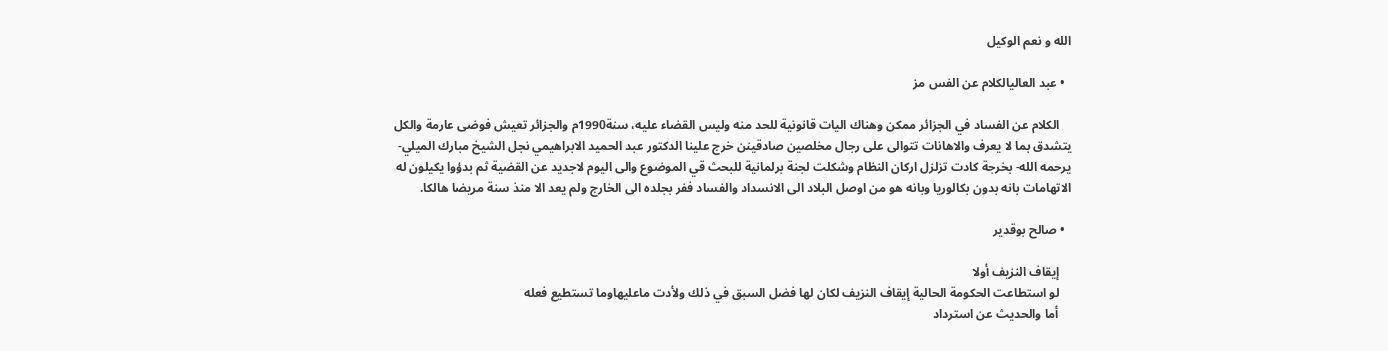الله و نعم الوكيل

  • عبد العاليالكلام عن الفس مز

    الكلام عن الفساد في الجزائر ممكن وهناك اليات قانونية للحد منه وليس القضاء عليه، سنة1990م والجزائر تعيش فوضى عارمة والكل يتشدق بما لا يعرف والاهانات تتوالى على رجال مخلصين صادقينن خرج علينا الدكتور عبد الحميد الابراهيمي نجل الشيخ مبارك الميلي- يرحمه الله- بخرجة كادت تزلزل اركان النظام وشكلت لجنة برلمانية للبحث قي الموضوع والى اليوم لاجديد عن القضية ثم بدؤوا يكيلون له الاتهامات بانه بدون بكالوريا وبانه هو من اوصل البلاد الى الانسداد والفساد ففر بجلده الى الخارج ولم يعد الا منذ سنة مريضا هالكا.

  • صالح بوقدير

    إيقاف النزيف أولا
    لو استطاعت الحكومة الحالية إيقاف النزيف لكان لها فضل السبق في ذلك ولأدت ماعليهاوما تستطيع فعله
    أما والحديث عن استرداد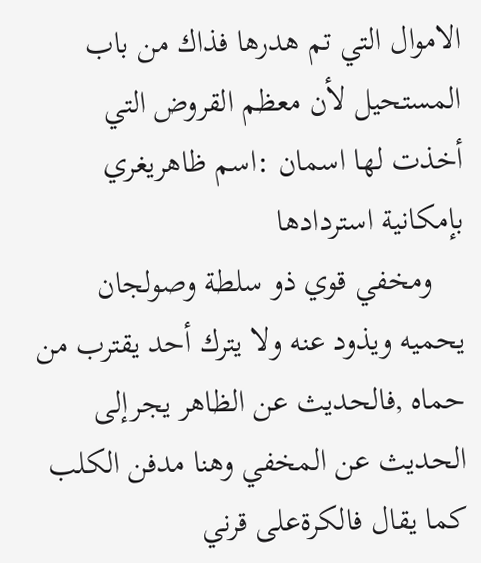الاموال التي تم هدرها فذاك من باب المستحيل لأن معظم القروض التي أخذت لها اسمان :اسم ظاهريغري بإمكانية استردادها
    ومخفي قوي ذو سلطة وصولجان يحميه ويذود عنه ولا يترك أحد يقترب من حماه ,فالحديث عن الظاهر يجرإلى الحديث عن المخفي وهنا مدفن الكلب كما يقال فالكرةعلى قرني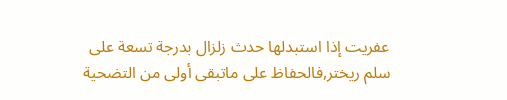عفريت إذا استبدلها حدث زلزال بدرجة تسعة على سلم ريختر,فالحفاظ على ماتبقى أولى من التضحية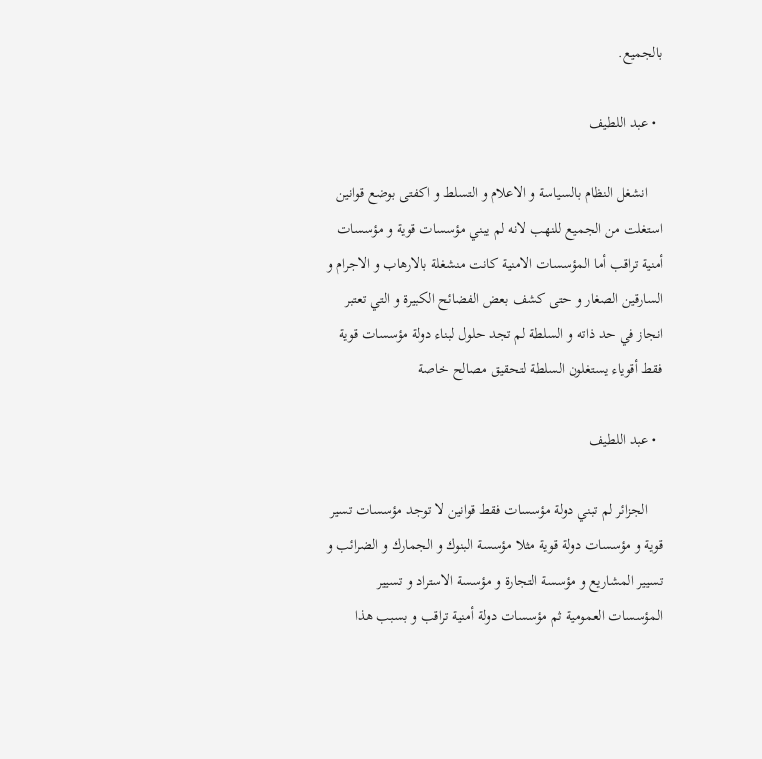بالجميع.

  • عبد اللطيف

    انشغل النظام بالسياسة و الاعلام و التسلط و اكفتى بوضع قوانين استغلت من الجميع للنهب لانه لم يبني مؤسسات قوية و مؤسسات أمنية تراقب أما المؤسسات الامنية كانت منشغلة بالارهاب و الاجرام و السارقين الصغار و حتى كشف بعض الفضائح الكبيرة و التي تعتبر انجاز في حد ذاته و السلطة لم تجد حلول لبناء دولة مؤسسات قوية فقط أقوياء يستغلون السلطة لتحقيق مصالح خاصة

  • عبد اللطيف

    الجزائر لم تبني دولة مؤسسات فقط قوانين لا توجد مؤسسات تسير قوية و مؤسسات دولة قوية مثلا مؤسسة البنوك و الجمارك و الضرائب و تسيير المشاريع و مؤسسة التجارة و مؤسسة الاستراد و تسيير المؤسسات العمومية ثم مؤسسات دولة أمنية تراقب و بسبب هذا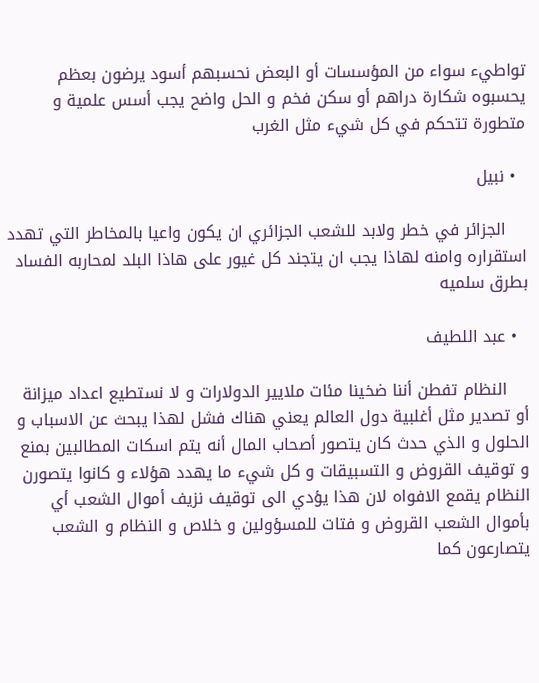تواطيء سواء من المؤسسات أو البعض نحسبهم أسود يرضون بعظم يحسبوه شكارة دراهم أو سكن فخم و الحل واضح يجب أسس علمية و متطورة تتحكم في كل شيء مثل الغرب

  • نبيل

    الجزائر في خطر ولابد للشعب الجزائري ان يكون واعيا بالمخاطر التي تهدد استقراره وامنه لهاذا يجب ان يتجند كل غيور على هاذا البلد لمحاربه الفساد بطرق سلميه

  • عبد اللطيف

    النظام تفطن أننا ضخينا مئات ملايير الدولارات و لا نستطيع اعداد ميزانة أو تصدير مثل أغلبية دول العالم يعني هناك فشل لهذا يبحث عن الاسباب و الحلول و الذي حدث كان يتصور أصحاب المال أنه يتم اسكات المطالبين بمنع و توقيف القروض و التسبيقات و كل شيء ما يهدد هؤلاء و كانوا يتصورن النظام يقمع الافواه لان هذا يؤدي الى توقيف نزيف أموال الشعب أي بأموال الشعب القروض و فتات للمسؤولين و خلاص و النظام و الشعب يتصارعون كما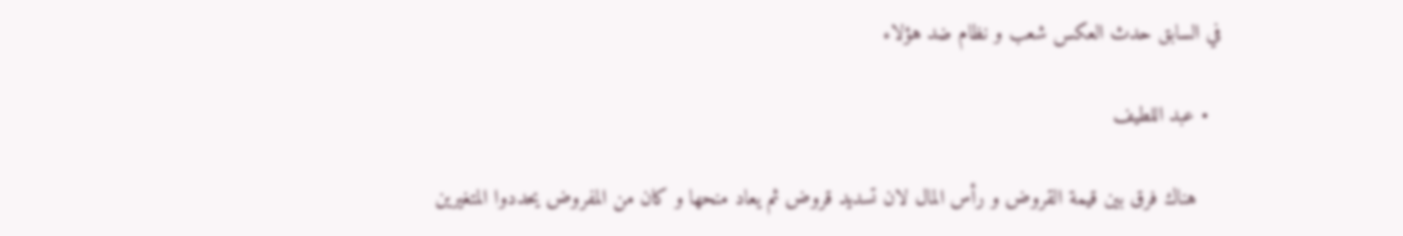في السابق حدث العكس شعب و نظام ضد هؤلاء

  • عبد اللطيف

    هناك فرق بين قيمة القروض و رأس المال لان تسديد قروض ثم يعاد منحها و كان من المفروض يحددوا المتغيرين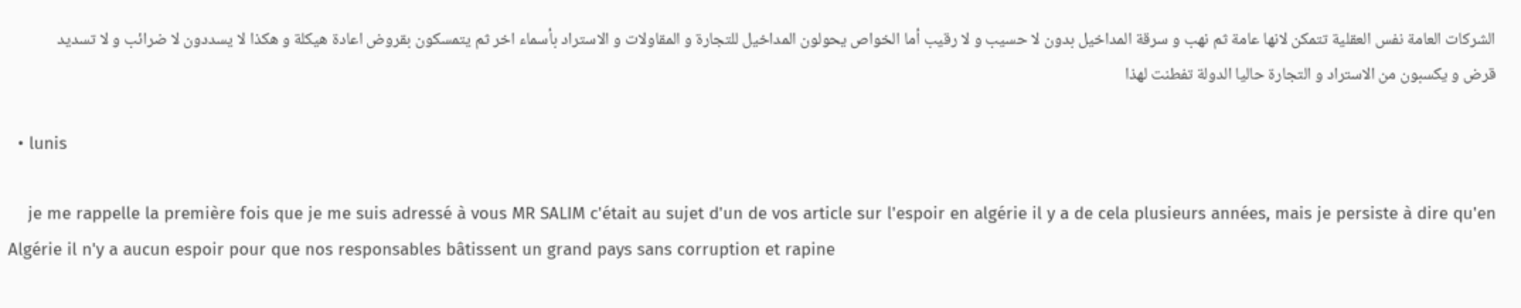الشركات العامة نفس العقلية تتمكن لانها عامة ثم نهب و سرقة المداخيل بدون لا حسيب و لا رقيب أما الخواص يحولون المداخيل للتجارة و المقاولات و الاستراد بأسماء اخر ثم يتمسكون بقروض اعادة هيكلة و هكذا لا يسددون لا ضرائب و لا تسديد قرض و يكسبون من الاستراد و التجارة حاليا الدولة تفطنت لهذا

  • lunis

    je me rappelle la première fois que je me suis adressé à vous MR SALIM c'était au sujet d'un de vos article sur l'espoir en algérie il y a de cela plusieurs années, mais je persiste à dire qu'en Algérie il n'y a aucun espoir pour que nos responsables bâtissent un grand pays sans corruption et rapine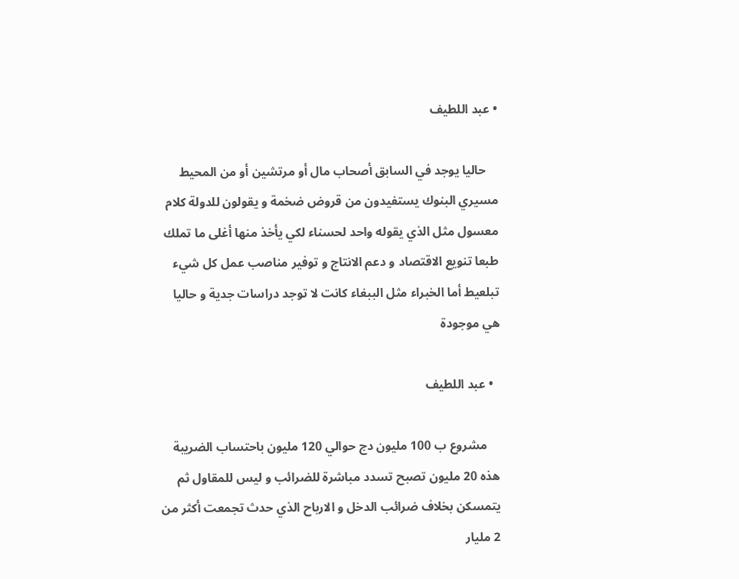• عبد اللطيف

    حاليا يوجد في السابق أصحاب مال أو مرتشين أو من المحيط مسيري البنوك يستفيدون من قروض ضخمة و يقولون للدولة كلام معسول مثل الذي يقوله واحد لحسناء لكي يأخذ منها أغلى ما تملك طبعا تنويع الاقتصاد و دعم الانتاج و توفير مناصب عمل كل شيء تبلعيط أما الخبراء مثل الببغاء كانت لا توجد دراسات جدية و حاليا هي موجودة

  • عبد اللطيف

    مشروع ب 100 مليون دج حوالي 120 مليون باحتساب الضريبة هذه 20 مليون تصبح تسدد مباشرة للضرائب و ليس للمقاول ثم يتمسكن بخلاف ضرائب الدخل و الارباح الذي حدث تجمعت أكثر من 2 مليار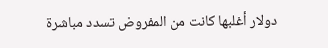دولار أغلبها كانت من المفروض تسدد مباشرة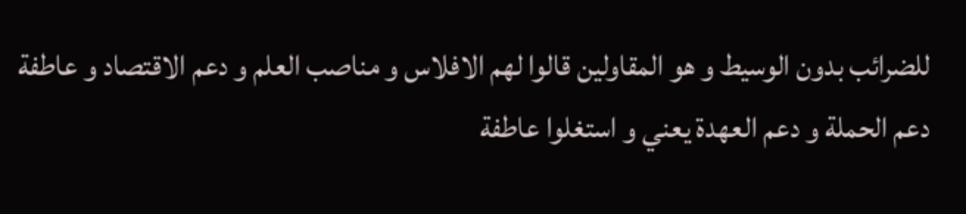للضرائب بدون الوسيط و هو المقاولين قالوا لهم الافلاس و مناصب العلم و دعم الاقتصاد و عاطفة دعم الحملة و دعم العهدة يعني و استغلوا عاطفة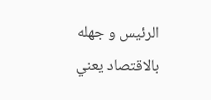الرئيس و جهله بالاقتصاد يعني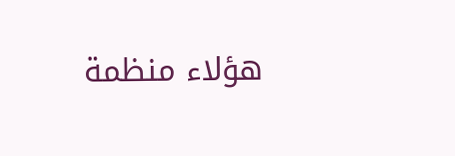هؤلاء منظمة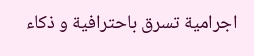اجرامية تسرق باحترافية و ذكاء